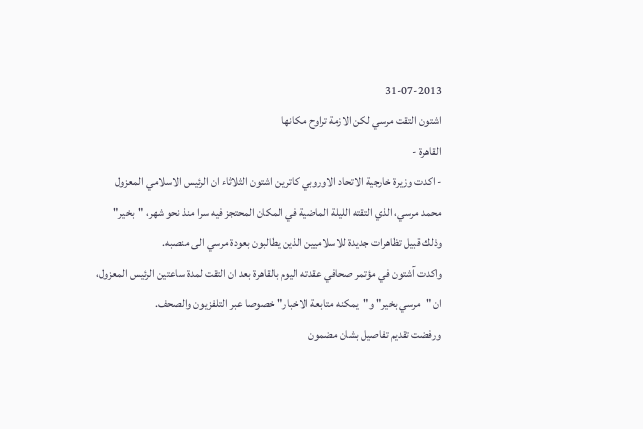31-07-2013
اشتون التقت مرسي لكن الازمة تراوح مكانها
القاهرة -
- اكدت وزيرة خارجية الاتحاد الاوروبي كاترين اشتون الثلاثاء ان الرئيس الاسلامي المعزول محمد مرسي، الذي التقته الليلة الماضية في المكان المحتجز فيه سرا منذ نحو شهر، "بخير" وذلك قبيل تظاهرات جديدة للاسلاميين الذين يطالبون بعودة مرسي الى منصبه.
واكدت آشتون في مؤتمر صحافي عقدته اليوم بالقاهرة بعد ان التقت لمدة ساعتين الرئيس المعزول، ان "مرسي بخير" و"يمكنه متابعة الاخبار" خصوصا عبر التلفزيون والصحف.
ورفضت تقديم تفاصيل بشان مضمون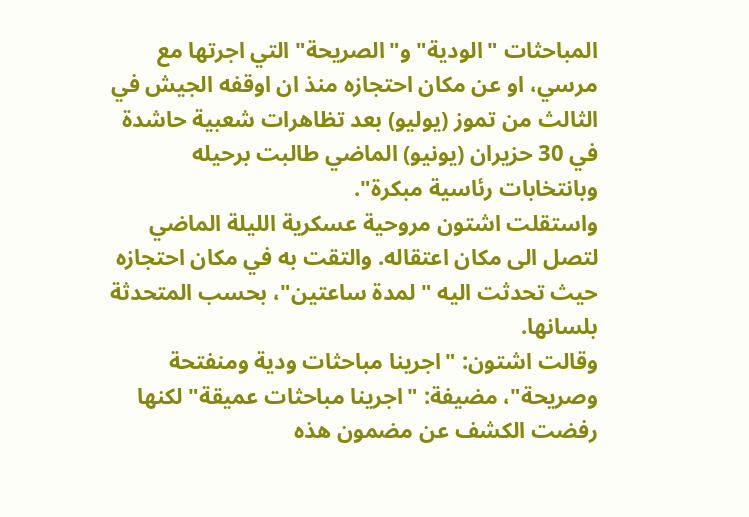المباحثات "الودية" و"الصريحة" التي اجرتها مع مرسي، او عن مكان احتجازه منذ ان اوقفه الجيش في الثالث من تموز (يوليو) بعد تظاهرات شعبية حاشدة في 30 حزيران (يونيو) الماضي طالبت برحيله وبانتخابات رئاسية مبكرة".
واستقلت اشتون مروحية عسكرية الليلة الماضي لتصل الى مكان اعتقاله. والتقت به في مكان احتجازه حيث تحدثت اليه "لمدة ساعتين"، بحسب المتحدثة بلسانها.
وقالت اشتون: "اجرينا مباحثات ودية ومنفتحة وصريحة"، مضيفة: "اجرينا مباحثات عميقة" لكنها رفضت الكشف عن مضمون هذه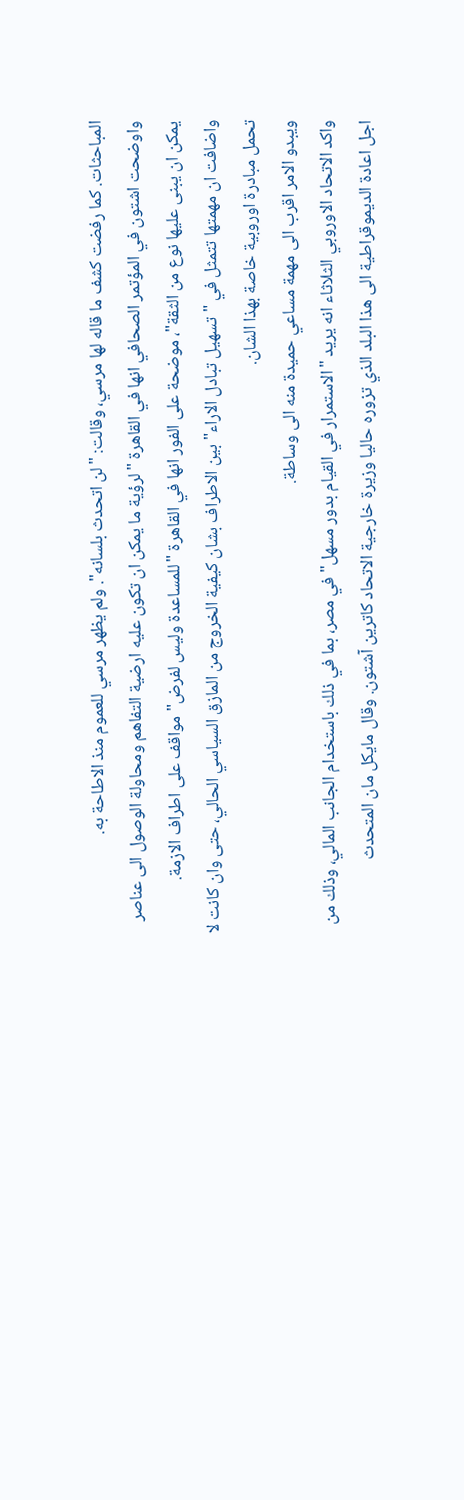المباحثات. كما رفضت كشف ما قاله لها مرسي، وقالت: "لن اتحدث بلسانه". ولم يظهر مرسي للعموم منذ الاطاحة به.
واوضحت اشتون في المؤتمر الصحافي انها في القاهرة "لرؤية ما يمكن ان تكون عليه ارضية التفاهم ومحاولة الوصول الى عناصر يمكن ان يبنى عليها نوع من الثقة"، موضحة على الفور انها في القاهرة "للمساعدة وليس لفرض" مواقف على اطراف الازمة.
واضافت ان مهمتها تتمثل في "تسهيل تبادل الاراء" بين الاطراف بشان كيفية الخروج من المازق السياسي الحالي، حتى وان كانت لا تحمل مبادرة اوروبية خاصة بهذا الشان.
ويبدو الامر اقرب الى مهمة مساعي حميدة منه الى وساطة.
واكد الاتحاد الاوروبي الثلاثاء انه يريد "الاستمرار في القيام بدور مسهل" في مصر، بما في ذلك باستخدام الجانب المالي، وذلك من اجل اعادة الديموقراطية الى هذا البلد الذي تزوره حاليا وزيرة خارجية الاتحاد كاترين آشتون. وقال مايكل مان المتحدث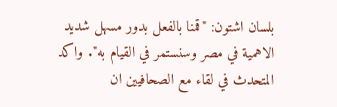بلسان اشتون: "قمنا بالفعل بدور مسهل شديد الاهمية في مصر وسنستمر في القيام به". واكد المتحدث في لقاء مع الصحافيين ان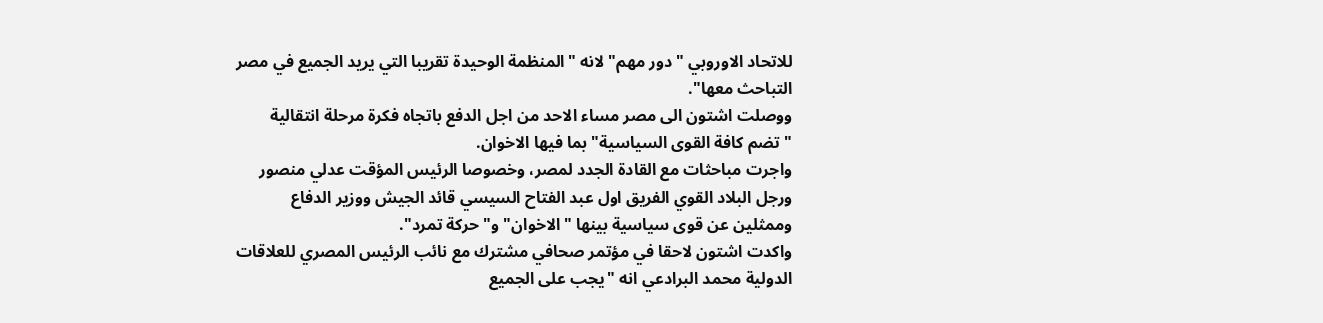للاتحاد الاوروبي "دور مهم" لانه "المنظمة الوحيدة تقريبا التي يريد الجميع في مصر التباحث معها".
ووصلت اشتون الى مصر مساء الاحد من اجل الدفع باتجاه فكرة مرحلة انتقالية "تضم كافة القوى السياسية" بما فيها الاخوان.
واجرت مباحثات مع القادة الجدد لمصر، وخصوصا الرئيس المؤقت عدلي منصور ورجل البلاد القوي الفريق اول عبد الفتاح السيسي قائد الجيش ووزير الدفاع وممثلين عن قوى سياسية بينها "الاخوان" و"حركة تمرد".
واكدت اشتون لاحقا في مؤتمر صحافي مشترك مع نائب الرئيس المصري للعلاقات الدولية محمد البرادعي انه "يجب على الجميع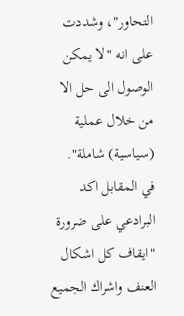التحاور"، وشددت على انه "لا يمكن الوصول الى حل الا من خلال عملية (سياسية) شاملة".
في المقابل اكد البرادعي على ضرورة "ايقاف كل اشكال العنف واشراك الجميع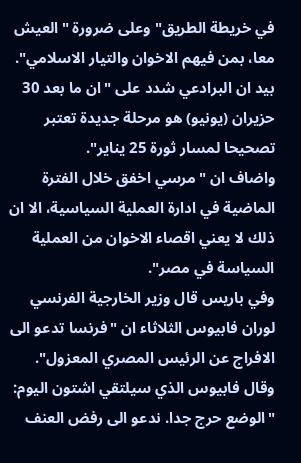في خريطة الطريق" وعلى ضرورة "العيش معا، بمن فيهم الاخوان والتيار الاسلامي".
بيد ان البرادعي شدد على "ان ما بعد 30 حزيران (يونيو) هو مرحلة جديدة تعتبر تصحيحا لمسار ثورة 25 يناير".
واضاف ان "مرسي اخفق خلال الفترة الماضية في ادارة العملية السياسية، الا ان ذلك لا يعني اقصاء الاخوان من العملية السياسة في مصر".
وفي باريس قال وزير الخارجية الفرنسي لوران فابيوس الثلاثاء ان "فرنسا تدعو الى الافراج عن الرئيس المصري المعزول".
وقال فابيوس الذي سيلتقي اشتون اليوم: "الوضع حرج جدا. ندعو الى رفض العنف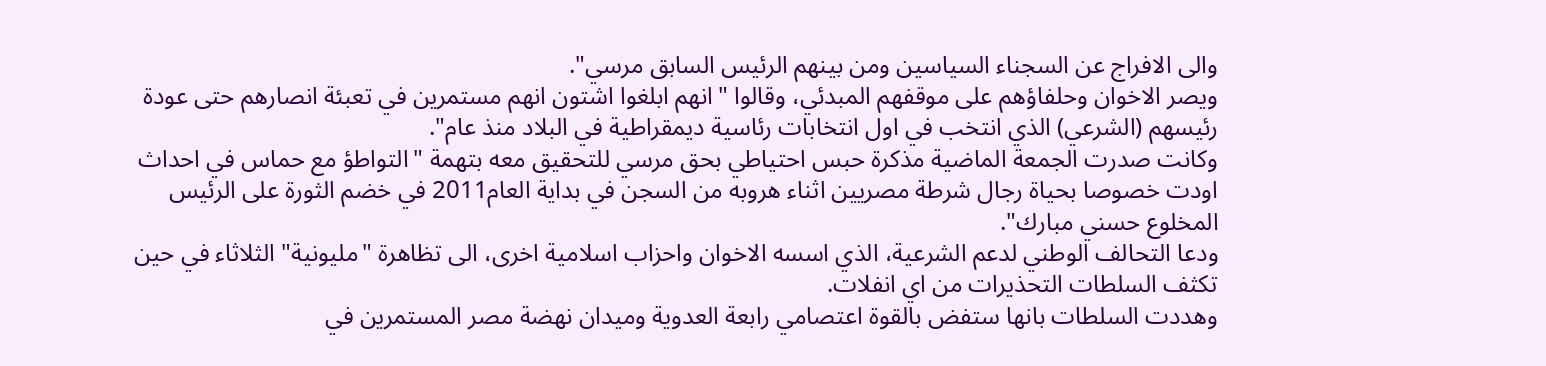والى الافراج عن السجناء السياسين ومن بينهم الرئيس السابق مرسي".
ويصر الاخوان وحلفاؤهم على موقفهم المبدئي، وقالوا "انهم ابلغوا اشتون انهم مستمرين في تعبئة انصارهم حتى عودة رئيسهم (الشرعي) الذي انتخب في اول انتخابات رئاسية ديمقراطية في البلاد منذ عام".
وكانت صدرت الجمعة الماضية مذكرة حبس احتياطي بحق مرسي للتحقيق معه بتهمة "التواطؤ مع حماس في احداث اودت خصوصا بحياة رجال شرطة مصريين اثناء هروبه من السجن في بداية العام2011 في خضم الثورة على الرئيس المخلوع حسني مبارك".
ودعا التحالف الوطني لدعم الشرعية، الذي اسسه الاخوان واحزاب اسلامية اخرى، الى تظاهرة "مليونية" الثلاثاء في حين تكثف السلطات التحذيرات من اي انفلات.
وهددت السلطات بانها ستفض بالقوة اعتصامي رابعة العدوية وميدان نهضة مصر المستمرين في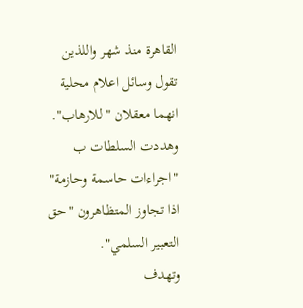القاهرة منذ شهر واللذين تقول وسائل اعلام محلية انهما معقلان "للارهاب". وهددت السلطات ب "اجراءات حاسمة وحازمة" اذا تجاوز المتظاهرون "حق التعبير السلمي".
وتهدف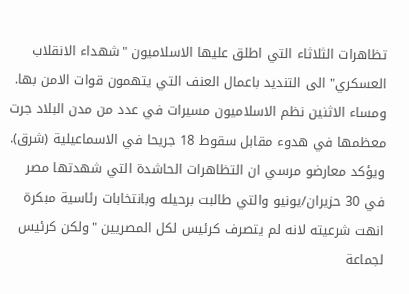تظاهرات الثلاثاء التي اطلق عليها الاسلاميون "شهداء الانقلاب العسكري" الى التنديد باعمال العنف التي يتهمون قوات الامن بها.
ومساء الاثنين نظم الاسلاميون مسيرات في عدد من مدن البلاد جرت معظمها في هدوء مقابل سقوط 18 جريحا في الاسماعيلية (شرق).
ويؤكد معارضو مرسي ان التظاهرات الحاشدة التي شهدتها مصر في 30 حزيران/يونيو والتي طالبت برحيله وبانتخابات رئاسية مبكرة انهت شرعيته لانه لم يتصرف كرئيس لكل المصريين "ولكن كرئيس لجماعة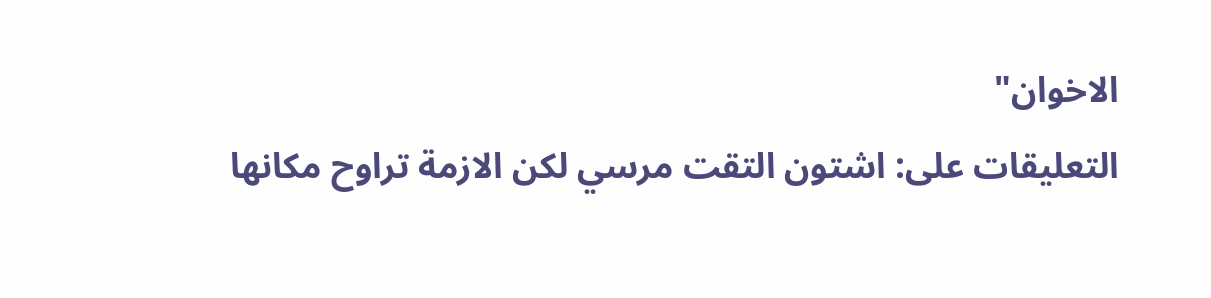الاخوان"
التعليقات على: اشتون التقت مرسي لكن الازمة تراوح مكانها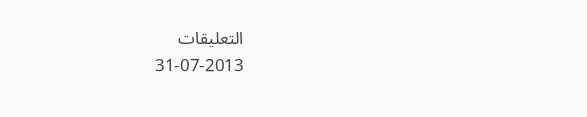التعليقات
31-07-2013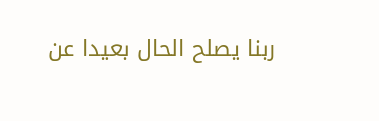ربنا يصلح الحال بعيدا عن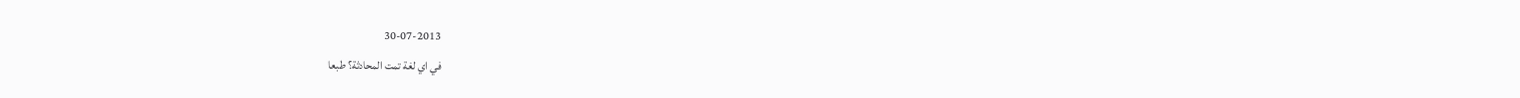30-07-2013
في اي لغة تمت المحادثة؟ طبعا